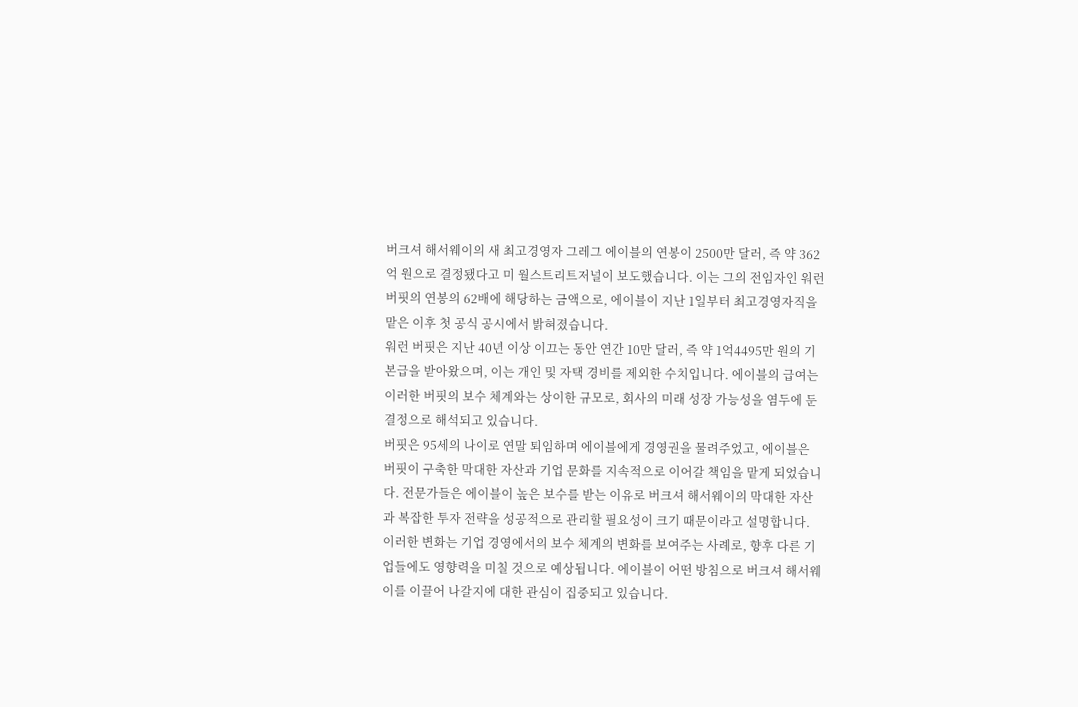버크셔 해서웨이의 새 최고경영자 그레그 에이블의 연봉이 2500만 달러, 즉 약 362억 원으로 결정됐다고 미 월스트리트저널이 보도했습니다. 이는 그의 전임자인 워런 버핏의 연봉의 62배에 해당하는 금액으로, 에이블이 지난 1일부터 최고경영자직을 맡은 이후 첫 공식 공시에서 밝혀졌습니다.
워런 버핏은 지난 40년 이상 이끄는 동안 연간 10만 달러, 즉 약 1억4495만 원의 기본급을 받아왔으며, 이는 개인 및 자택 경비를 제외한 수치입니다. 에이블의 급여는 이러한 버핏의 보수 체계와는 상이한 규모로, 회사의 미래 성장 가능성을 염두에 둔 결정으로 해석되고 있습니다.
버핏은 95세의 나이로 연말 퇴임하며 에이블에게 경영권을 물려주었고, 에이블은 버핏이 구축한 막대한 자산과 기업 문화를 지속적으로 이어갈 책임을 맡게 되었습니다. 전문가들은 에이블이 높은 보수를 받는 이유로 버크셔 해서웨이의 막대한 자산과 복잡한 투자 전략을 성공적으로 관리할 필요성이 크기 때문이라고 설명합니다.
이러한 변화는 기업 경영에서의 보수 체계의 변화를 보여주는 사례로, 향후 다른 기업들에도 영향력을 미칠 것으로 예상됩니다. 에이블이 어떤 방침으로 버크셔 해서웨이를 이끌어 나갈지에 대한 관심이 집중되고 있습니다.